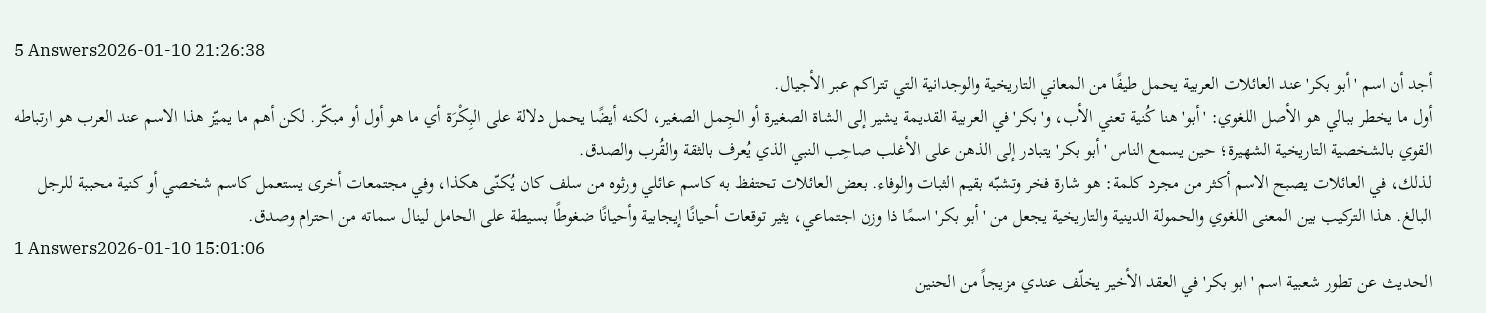5 Answers2026-01-10 21:26:38
أجد أن اسم 'أبو بكر' عند العائلات العربية يحمل طيفًا من المعاني التاريخية والوجدانية التي تتراكم عبر الأجيال.
أول ما يخطر ببالي هو الأصل اللغوي: 'أبو' هنا كُنية تعني الأب، و'بكر' في العربية القديمة يشير إلى الشاة الصغيرة أو الجِمل الصغير، لكنه أيضًا يحمل دلالة على البِكْرَة أي ما هو أول أو مبكّر. لكن أهم ما يميّز هذا الاسم عند العرب هو ارتباطه القوي بالشخصية التاريخية الشهيرة؛ حين يسمع الناس 'أبو بكر' يتبادر إلى الذهن على الأغلب صاحِب النبي الذي يُعرف بالثقة والقُرب والصدق.
لذلك، في العائلات يصبح الاسم أكثر من مجرد كلمة: هو شارة فخر وتشبّه بقيم الثبات والوفاء. بعض العائلات تحتفظ به كاسم عائلي ورثوه من سلف كان يُكنّى هكذا، وفي مجتمعات أخرى يستعمل كاسم شخصي أو كنية محببة للرجل البالغ. هذا التركيب بين المعنى اللغوي والحمولة الدينية والتاريخية يجعل من 'أبو بكر' اسمًا ذا وزن اجتماعي، يثير توقعات أحيانًا إيجابية وأحيانًا ضغوطًا بسيطة على الحامل لينال سماته من احترام وصدق.
1 Answers2026-01-10 15:01:06
الحديث عن تطور شعبية اسم 'ابو بكر' في العقد الأخير يخلّف عندي مزيجاً من الحنين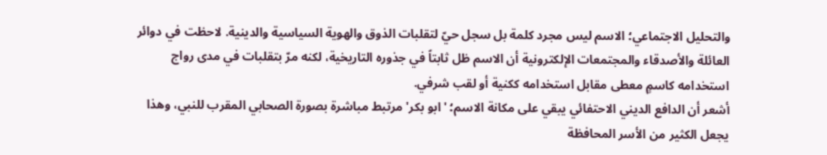والتحليل الاجتماعي؛ الاسم ليس مجرد كلمة بل سجل حيّ لتقلبات الذوق والهوية السياسية والدينية. لاحظت في دوائر العائلة والأصدقاء والمجتمعات الإلكترونية أن الاسم ظل ثابتاً في جذوره التاريخية، لكنه مرّ بتقلبات في مدى رواج استخدامه كاسمٍ معطى مقابل استخدامه ككنية أو لقب شرفي.
أشعر أن الدافع الديني الاحتفائي يبقي على مكانة الاسم؛ 'ابو بكر' مرتبط مباشرة بصورة الصحابي المقرب للنبي، وهذا يجعل الكثير من الأسر المحافظة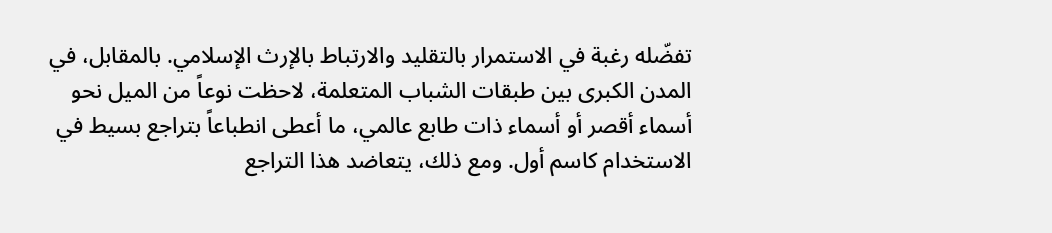تفضّله رغبة في الاستمرار بالتقليد والارتباط بالإرث الإسلامي. بالمقابل، في المدن الكبرى بين طبقات الشباب المتعلمة، لاحظت نوعاً من الميل نحو أسماء أقصر أو أسماء ذات طابع عالمي، ما أعطى انطباعاً بتراجع بسيط في الاستخدام كاسم أول. ومع ذلك، يتعاضد هذا التراجع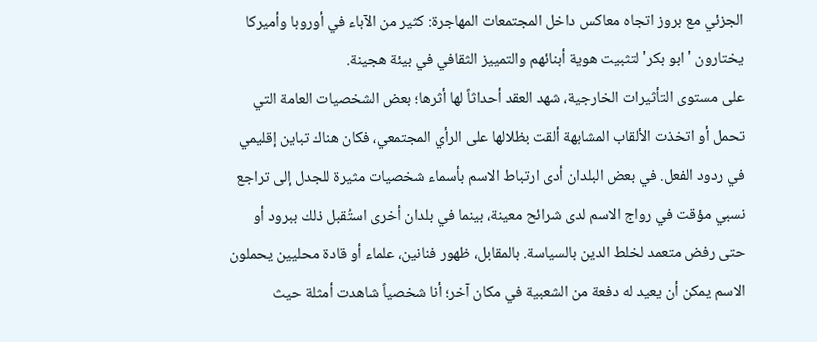الجزئي مع بروز اتجاه معاكس داخل المجتمعات المهاجرة: كثير من الآباء في أوروبا وأميركا يختارون 'ابو بكر' لتثبيت هوية أبنائهم والتمييز الثقافي في بيئة هجينة.
على مستوى التأثيرات الخارجية، شهد العقد أحداثاً لها أثرها؛ بعض الشخصيات العامة التي تحمل أو اتخذت الألقاب المشابهة ألقت بظلالها على الرأي المجتمعي، فكان هناك تباين إقليمي في ردود الفعل. في بعض البلدان أدى ارتباط الاسم بأسماء شخصيات مثيرة للجدل إلى تراجع نسبي مؤقت في رواج الاسم لدى شرائح معينة، بينما في بلدان أخرى استُقبل ذلك ببرود أو حتى رفض متعمد لخلط الدين بالسياسة. بالمقابل، ظهور فنانين، علماء أو قادة محليين يحملون الاسم يمكن أن يعيد له دفعة من الشعبية في مكان آخر؛ أنا شخصياً شاهدت أمثلة حيث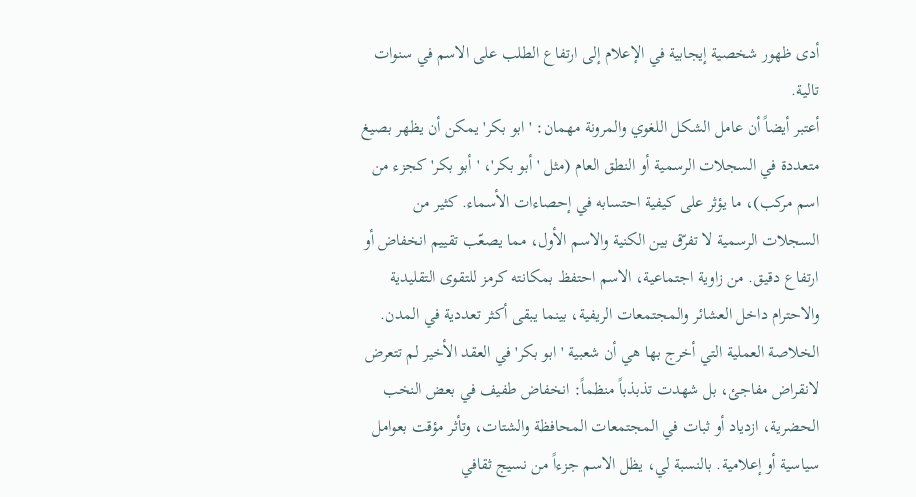أدى ظهور شخصية إيجابية في الإعلام إلى ارتفاع الطلب على الاسم في سنوات تالية.
أعتبر أيضاً أن عامل الشكل اللغوي والمرونة مهمان: 'ابو بكر' يمكن أن يظهر بصيغ متعددة في السجلات الرسمية أو النطق العام (مثل 'أبو بكر'، 'أبو بكر' كجزء من اسم مركب)، ما يؤثر على كيفية احتسابه في إحصاءات الأسماء. كثير من السجلات الرسمية لا تفرّق بين الكنية والاسم الأول، مما يصعّب تقييم انخفاض أو ارتفاع دقيق. من زاوية اجتماعية، الاسم احتفظ بمكانته كرمز للتقوى التقليدية والاحترام داخل العشائر والمجتمعات الريفية، بينما يبقى أكثر تعددية في المدن.
الخلاصة العملية التي أخرج بها هي أن شعبية 'ابو بكر' في العقد الأخير لم تتعرض لانقراض مفاجئ، بل شهدت تذبذباً منظماً: انخفاض طفيف في بعض النخب الحضرية، ازدياد أو ثبات في المجتمعات المحافظة والشتات، وتأثر مؤقت بعوامل سياسية أو إعلامية. بالنسبة لي، يظل الاسم جزءاً من نسيج ثقافي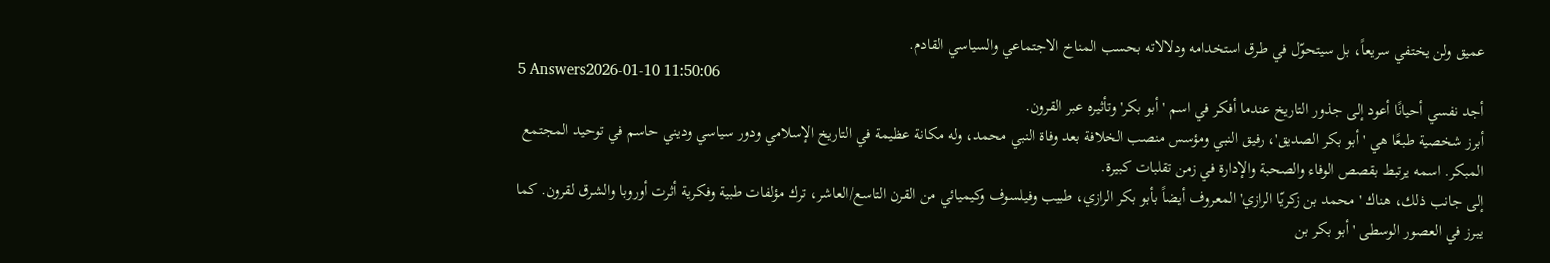عميق ولن يختفي سريعاً، بل سيتحوّل في طرق استخدامه ودلالاته بحسب المناخ الاجتماعي والسياسي القادم.
5 Answers2026-01-10 11:50:06
أجد نفسي أحيانًا أعود إلى جذور التاريخ عندما أفكر في اسم 'أبو بكر' وتأثيره عبر القرون.
أبرز شخصية طبعًا هي 'أبو بكر الصديق'، رفيق النبي ومؤسس منصب الخلافة بعد وفاة النبي محمد، وله مكانة عظيمة في التاريخ الإسلامي ودور سياسي وديني حاسم في توحيد المجتمع المبكر. اسمه يرتبط بقصص الوفاء والصحبة والإدارة في زمن تقلبات كبيرة.
إلى جانب ذلك، هناك 'محمد بن زكريّا الرازي' المعروف أيضاً بأبو بكر الرازي، طبيب وفيلسوف وكيميائي من القرن التاسع/العاشر، ترك مؤلفات طبية وفكرية أثرت أوروبا والشرق لقرون. كما يبرز في العصور الوسطى 'أبو بكر بن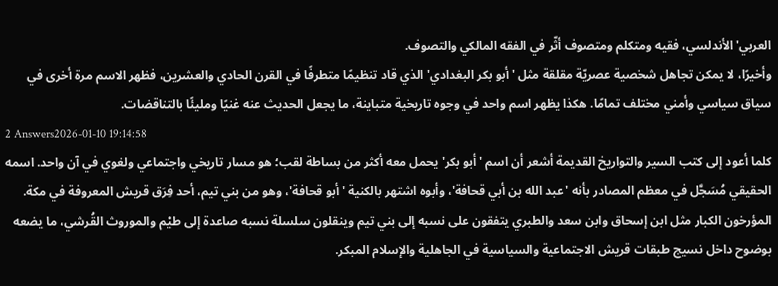العربي' الأندلسي، فقيه ومتكلم ومتصوف أثّر في الفقه المالكي والتصوف.
وأخيرًا، لا يمكن تجاهل شخصية عصريّة مقلقة مثل 'أبو بكر البغدادي' الذي قاد تنظيمًا متطرفًا في القرن الحادي والعشرين، فظهر الاسم مرة أخرى في سياق سياسي وأمني مختلف تمامًا. هكذا يظهر اسم واحد في وجوه تاريخية متباينة، ما يجعل الحديث عنه غنيًا ومليئًا بالتناقضات.
2 Answers2026-01-10 19:14:58
كلما أعود إلى كتب السير والتواريخ القديمة أشعر أن اسم 'أبو بكر' يحمل معه أكثر من بساطة لقب؛ هو مسار تاريخي واجتماعي ولغوي في آن واحد. اسمه الحقيقي مُسَجَّل في معظم المصادر بأنه 'عبد الله بن أبي قحافة'، وأبوه اشتهر بالكنية 'أبو قحافة'، وهو من بني تيم، أحد فِرَق قريش المعروفة في مكة. المؤرخون الكبار مثل ابن إسحاق وابن سعد والطبري يتفقون على نسبه إلى بني تيم وينقلون سلسلة نسبه صاعدة إلى طيْم والموروث القُرشي، ما يضعه بوضوح داخل نسيج طبقات قريش الاجتماعية والسياسية في الجاهلية والإسلام المبكر.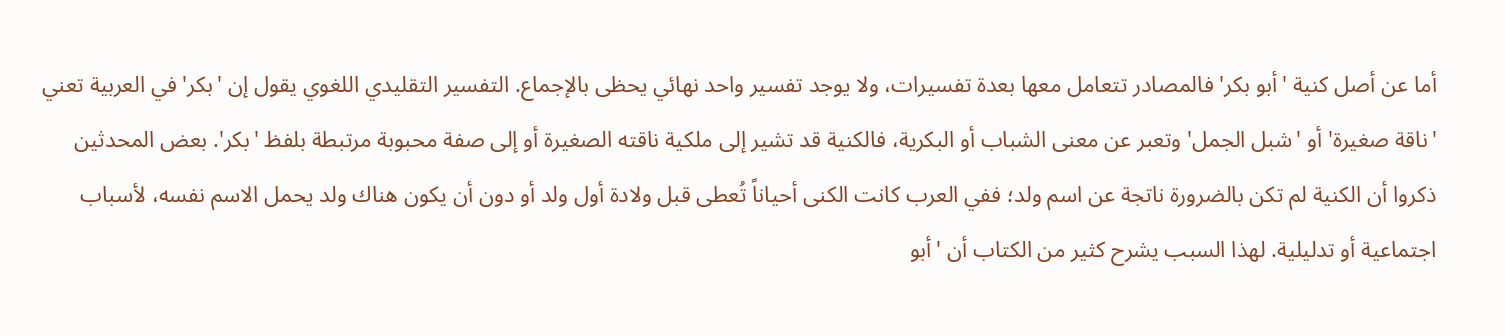أما عن أصل كنية 'أبو بكر' فالمصادر تتعامل معها بعدة تفسيرات، ولا يوجد تفسير واحد نهائي يحظى بالإجماع. التفسير التقليدي اللغوي يقول إن 'بكر' في العربية تعني 'ناقة صغيرة' أو 'شبل الجمل' وتعبر عن معنى الشباب أو البكرية، فالكنية قد تشير إلى ملكية ناقته الصغيرة أو إلى صفة محبوبة مرتبطة بلفظ 'بكر'. بعض المحدثين ذكروا أن الكنية لم تكن بالضرورة ناتجة عن اسم ولد؛ ففي العرب كانت الكنى أحياناً تُعطى قبل ولادة أول ولد أو دون أن يكون هناك ولد يحمل الاسم نفسه، لأسباب اجتماعية أو تدليلية. لهذا السبب يشرح كثير من الكتاب أن 'أبو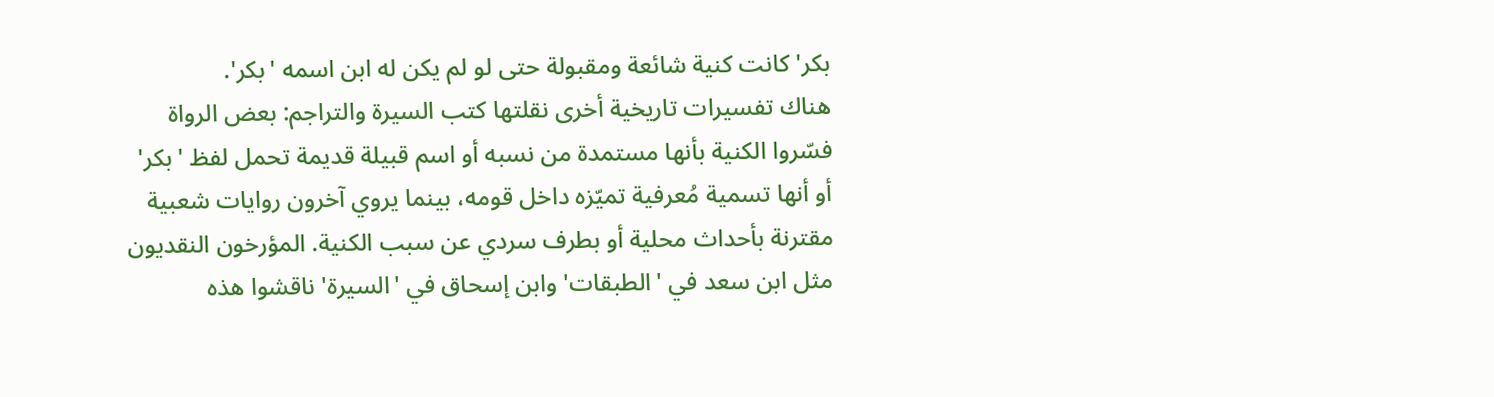بكر' كانت كنية شائعة ومقبولة حتى لو لم يكن له ابن اسمه 'بكر'.
هناك تفسيرات تاريخية أخرى نقلتها كتب السيرة والتراجم: بعض الرواة فسّروا الكنية بأنها مستمدة من نسبه أو اسم قبيلة قديمة تحمل لفظ 'بكر' أو أنها تسمية مُعرفية تميّزه داخل قومه، بينما يروي آخرون روايات شعبية مقترنة بأحداث محلية أو بطرف سردي عن سبب الكنية. المؤرخون النقديون مثل ابن سعد في 'الطبقات' وابن إسحاق في 'السيرة' ناقشوا هذه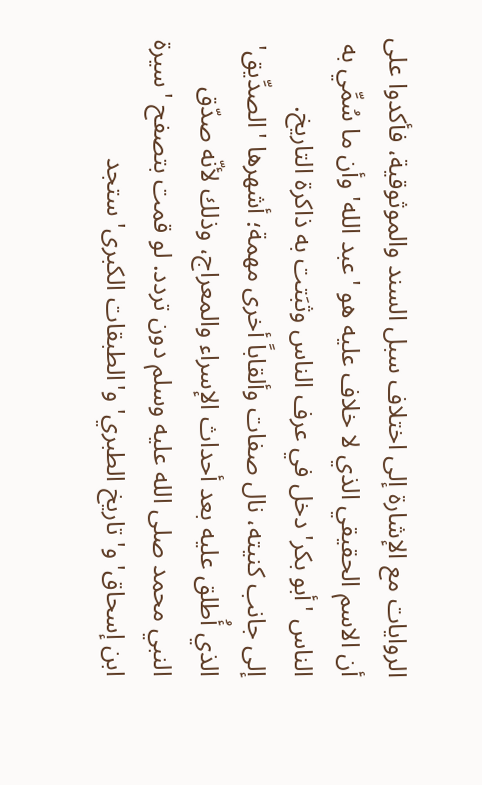الروايات مع الإشارة إلى اختلاف سبل السند والموثوقية، فأكدوا على أن الاسم الحقيقي الذي لا خلاف عليه هو 'عبد الله' وأن ما سُمِّي به الناس 'أبو بكر' دخل في عرف الناس وثبَتت به ذاكرة التاريخ.
إلى جانب كنيته، نال صفات وألقاباً أخرى مهمة؛ أشهرها 'الصدِّيق' الذي أُطلق عليه بعد أحداث الإسراء والمعراج، وذلك لأنّه صدّق النبي محمد صلى الله عليه وسلم دون تردد. لو قمت بتصفح 'سيرة ابن إسحاق' و'تاريخ الطبري' و'الطبقات الكبرى' ستجد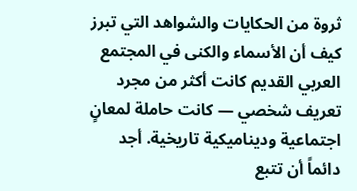ثروة من الحكايات والشواهد التي تبرز كيف أن الأسماء والكنى في المجتمع العربي القديم كانت أكثر من مجرد تعريف شخصي — كانت حاملة لمعانٍ اجتماعية وديناميكية تاريخية. أجد دائماً أن تتبع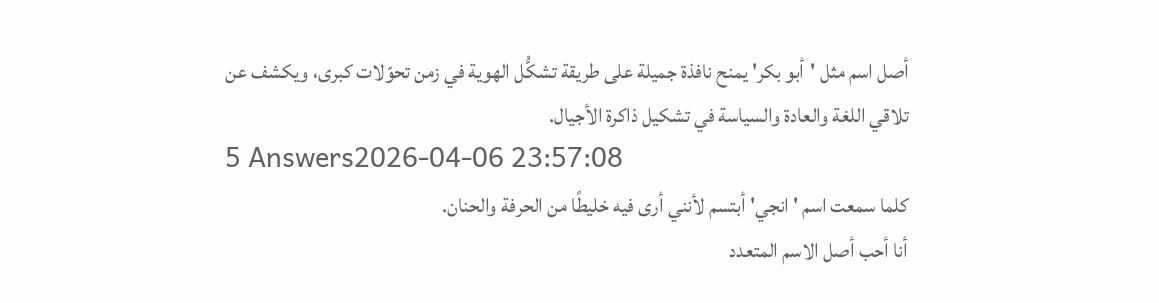أصل اسم مثل 'أبو بكر' يمنح نافذة جميلة على طريقة تشكُّل الهوية في زمن تحوّلات كبرى، ويكشف عن تلاقي اللغة والعادة والسياسة في تشكيل ذاكرة الأجيال.
5 Answers2026-04-06 23:57:08
كلما سمعت اسم 'انجي' أبتسم لأنني أرى فيه خليطًا من الحرفة والحنان.
أنا أحب أصل الاسم المتعدد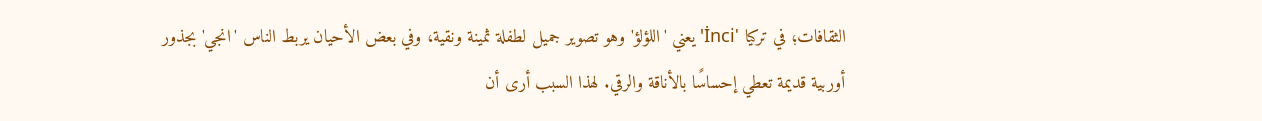الثقافات؛ في تركيا 'İnci' يعني 'اللؤلؤ' وهو تصوير جميل لطفلة ثمينة ونقية، وفي بعض الأحيان يربط الناس 'انجي' بجذور أوربية قديمة تعطي إحساسًا بالأناقة والرقي. لهذا السبب أرى أن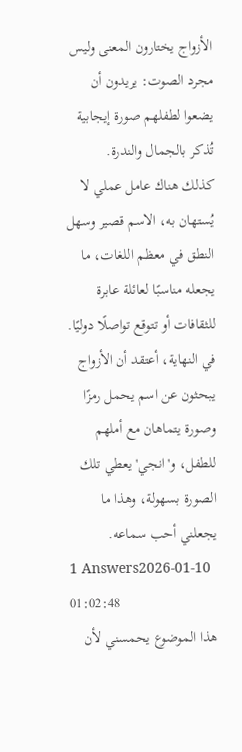الأزواج يختارون المعنى وليس مجرد الصوت: يريدون أن يضعوا لطفلهم صورة إيجابية تُذكر بالجمال والندرة.
كذلك هناك عامل عملي لا يُستهان به، الاسم قصير وسهل النطق في معظم اللغات، ما يجعله مناسبًا لعائلة عابرة للثقافات أو تتوقع تواصلًا دوليًا. في النهاية، أعتقد أن الأزواج يبحثون عن اسم يحمل رمزًا وصورة يتماهان مع أملهم للطفل، و'انجي' يعطي تلك الصورة بسهولة، وهذا ما يجعلني أحب سماعه.
1 Answers2026-01-10 01:02:48
هذا الموضوع يحمسني لأن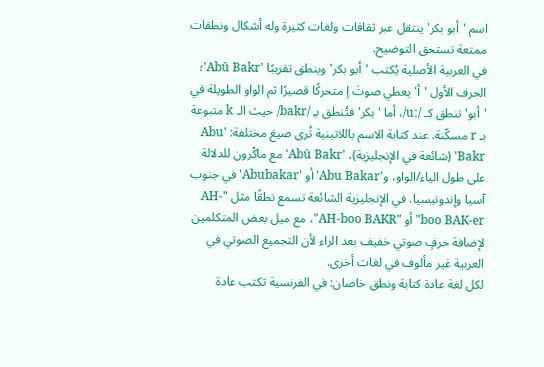اسم 'أبو بكر' ينتقل عبر ثقافات ولغات كثيرة وله أشكال ونطقات ممتعة تستحق التوضيح.
في العربية الأصلية يُكتب 'أبو بكر' وينطق تقريبًا 'Abū Bakr'؛ الحرف الأول 'أ' يعطي صوتَ اٍ متحركًا قصيرًا ثم الواو الطويلة في 'أبو' تنطق كـ /uː/، أما 'بكر' فتُنطق بـِ /bakr/ حيث الـ k متبوعة بـ r مسكّنة. عند كتابة الاسم باللاتينية تُرى صيغ مختلفة: 'Abu Bakr' (شائعة في الإنجليزية)، 'Abū Bakr' مع ماكْرون للدلالة على طول الياء/الواو، و'Abu Bakar' أو 'Abubakar' في جنوب آسيا وإندونيسيا. في الإنجليزية الشائعة تسمع نطقًا مثل "AH-boo BAK-er" أو "AH-boo BAKR"، مع ميل بعض المتكلمين لإضافة حرفٍ صوتي خفيف بعد الراء لأن التجميع الصوتي في العربية غير مألوف في لغات أخرى.
لكل لغة عادة كتابة ونطق خاصان: في الفرنسية تكتب عادة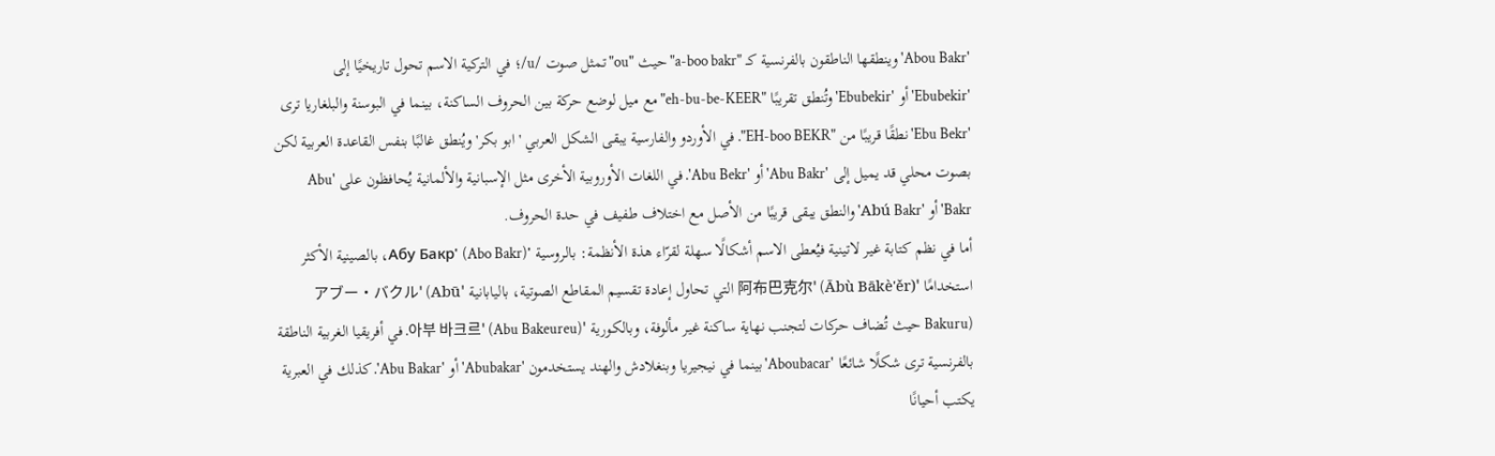'Abou Bakr' وينطقها الناطقون بالفرنسية كـ "a-boo bakr" حيث "ou" تمثل صوت /u/؛ في التركية الاسم تحول تاريخيًا إلى 'Ebubekir' أو 'Ebubekir' وتُنطق تقريبًا "eh-bu-be-KEER" مع ميل لوضع حركة بين الحروف الساكنة، بينما في البوسنة والبلغاريا ترى 'Ebu Bekr' نطقًا قريبًا من "EH-boo BEKR". في الأوردو والفارسية يبقى الشكل العربي 'ابو بکر' ويُنطق غالبًا بنفس القاعدة العربية لكن بصوت محلي قد يميل إلى 'Abu Bakr' أو 'Abu Bekr'. في اللغات الأوروبية الأخرى مثل الإسبانية والألمانية يُحافظون على 'Abu Bakr' أو 'Abú Bakr' والنطق يبقى قريبًا من الأصل مع اختلاف طفيف في حدة الحروف.
أما في نظم كتابة غير لاتينية فيُعطى الاسم أشكالًا سهلة لقرّاء هذة الأنظمة: بالروسية 'Абу Бакр' (Abo Bakr)، بالصينية الأكثر استخدامًا '阿布巴克尔' (Ābù Bākè'ěr) التي تحاول إعادة تقسيم المقاطع الصوتية، باليابانية 'アブー・バクル' (Abū Bakuru) حيث تُضاف حركات لتجنب نهاية ساكنة غير مألوفة، وبالكورية '아부 바크르' (Abu Bakeureu). في أفريقيا الغربية الناطقة بالفرنسية ترى شكلًا شائعًا 'Aboubacar' بينما في نيجيريا وبنغلادش والهند يستخدمون 'Abubakar' أو 'Abu Bakar'. كذلك في العبرية يكتب أحيانًا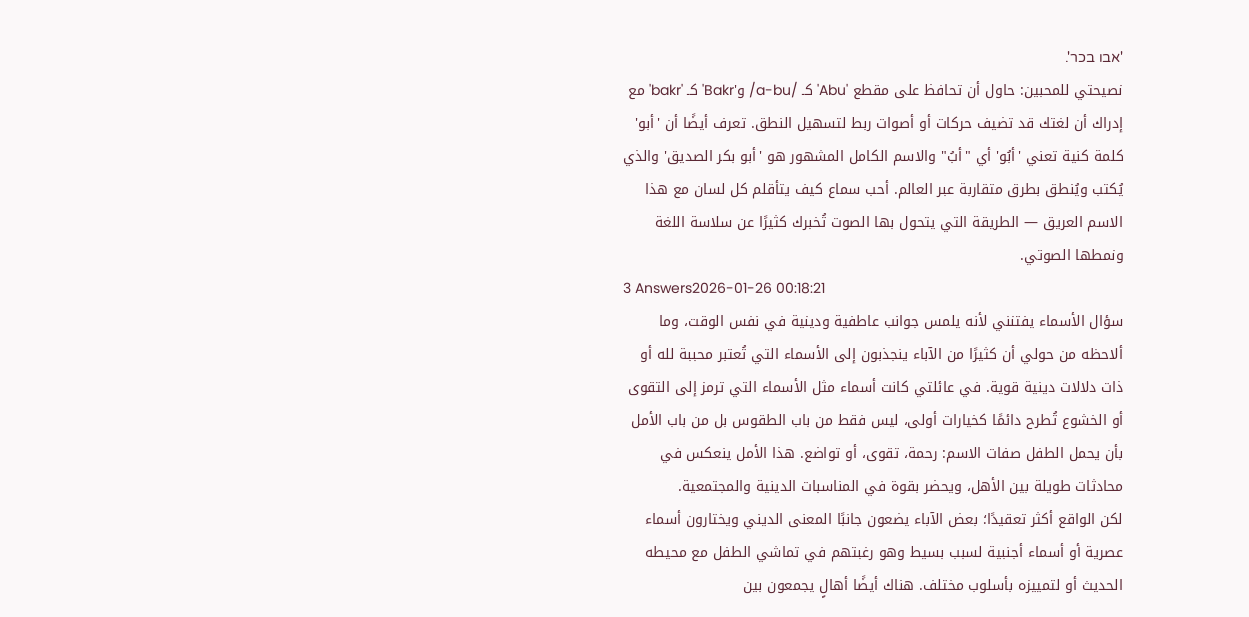'אבו בכר'.
نصيحتي للمحبين: حاول أن تحافظ على مقطع 'Abu' كـ /a-bu/ و'Bakr' كـ 'bakr' مع إدراك أن لغتك قد تضيف حركات أو أصوات ربط لتسهيل النطق. تعرف أيضًا أن 'أبو' كلمة كنية تعني 'أبُو' أي "أبُ" والاسم الكامل المشهور هو 'أبو بكر الصديق' والذي يُكتب ويُنطق بطرق متقاربة عبر العالم. أحب سماع كيف يتأقلم كل لسان مع هذا الاسم العريق — الطريقة التي يتحول بها الصوت تُخبرك كثيرًا عن سلاسة اللغة ونمطها الصوتي.
3 Answers2026-01-26 00:18:21
سؤال الأسماء يفتنني لأنه يلمس جوانب عاطفية ودينية في نفس الوقت، وما ألاحظه من حولي أن كثيرًا من الآباء ينجذبون إلى الأسماء التي تُعتبر محببة لله أو ذات دلالات دينية قوية. في عائلتي كانت أسماء مثل الأسماء التي ترمز إلى التقوى أو الخشوع تُطرح دائمًا كخيارات أولى، ليس فقط من باب الطقوس بل من باب الأمل بأن يحمل الطفل صفات الاسم: رحمة، تقوى، أو تواضع. هذا الأمل ينعكس في محادثات طويلة بين الأهل، ويحضر بقوة في المناسبات الدينية والمجتمعية.
لكن الواقع أكثر تعقيدًا؛ بعض الآباء يضعون جانبًا المعنى الديني ويختارون أسماء عصرية أو أسماء أجنبية لسبب بسيط وهو رغبتهم في تماشي الطفل مع محيطه الحديث أو لتمييزه بأسلوب مختلف. هناك أيضًا أهالٍ يجمعون بين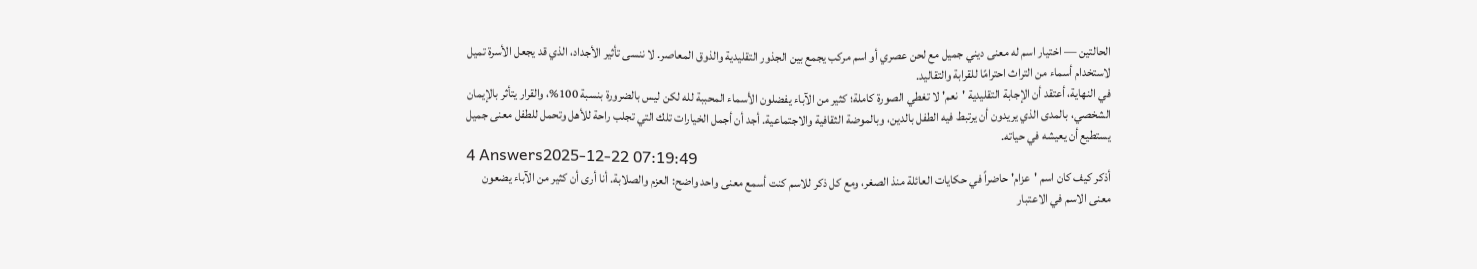الحالتين — اختيار اسم له معنى ديني جميل مع لحن عصري أو اسم مركب يجمع بين الجذور التقليدية والذوق المعاصر. لا ننسى تأثير الأجداد، الذي قد يجعل الأسرة تميل لاستخدام أسماء من التراث احترامًا للقرابة والتقاليد.
في النهاية، أعتقد أن الإجابة التقليدية 'نعم' لا تغطي الصورة كاملة؛ كثير من الآباء يفضلون الأسماء المحببة لله لكن ليس بالضرورة بنسبة 100%، والقرار يتأثر بالإيمان الشخصي، بالمدى الذي يريدون أن يرتبط فيه الطفل بالدين، وبالموضة الثقافية والاجتماعية. أجد أن أجمل الخيارات تلك التي تجلب راحة للأهل وتحمل للطفل معنى جميل يستطيع أن يعيشه في حياته.
4 Answers2025-12-22 07:19:49
أذكر كيف كان اسم 'عزام' حاضراً في حكايات العائلة منذ الصغر، ومع كل ذكر للاسم كنت أسمع معنى واحد واضح: العزم والصلابة. أنا أرى أن كثير من الآباء يضعون معنى الاسم في الاعتبار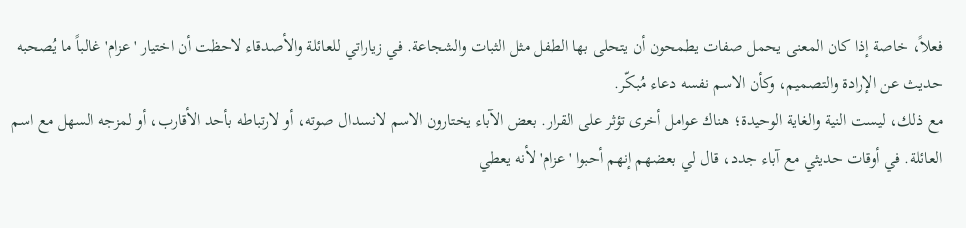فعلاً، خاصة إذا كان المعنى يحمل صفات يطمحون أن يتحلى بها الطفل مثل الثبات والشجاعة. في زياراتي للعائلة والأصدقاء لاحظت أن اختيار 'عزام' غالباً ما يُصحبه حديث عن الإرادة والتصميم، وكأن الاسم نفسه دعاء مُبكّر.
مع ذلك، ليست النية والغاية الوحيدة؛ هناك عوامل أخرى تؤثر على القرار. بعض الآباء يختارون الاسم لانسدال صوته، أو لارتباطه بأحد الأقارب، أو لمزجه السهل مع اسم العائلة. في أوقات حديثي مع آباء جدد، قال لي بعضهم إنهم أحبوا 'عزام' لأنه يعطي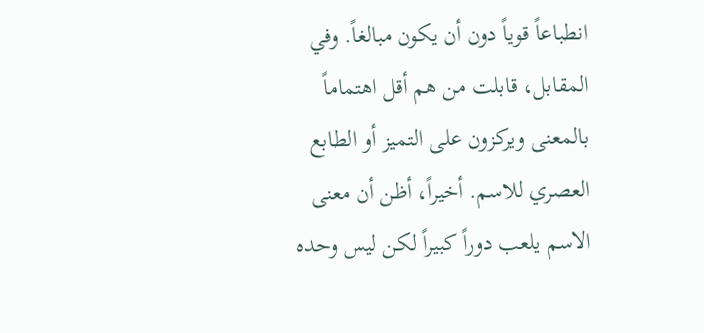انطباعاً قوياً دون أن يكون مبالغاً. وفي المقابل، قابلت من هم أقل اهتماماً بالمعنى ويركزون على التميز أو الطابع العصري للاسم. أخيراً، أظن أن معنى الاسم يلعب دوراً كبيراً لكن ليس وحده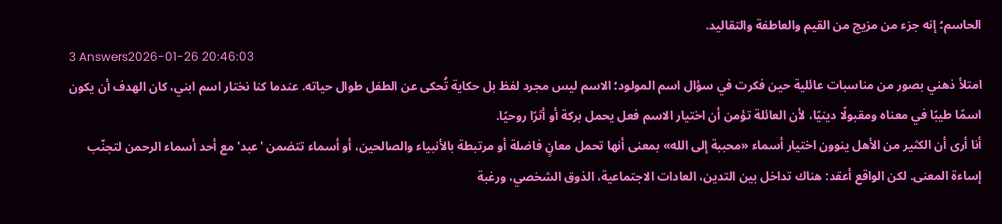الحاسم؛ إنه جزء من مزيج من القيم والعاطفة والتقاليد.
3 Answers2026-01-26 20:46:03
امتلأ ذهني بصور من مناسبات عائلية حين فكرت في سؤال اسم المولود؛ الاسم ليس مجرد لفظ بل حكاية تُحكى عن الطفل طوال حياته. عندما كنا نختار اسم ابني، كان الهدف أن يكون اسمًا طيبًا في معناه ومقبولًا دينيًا، لأن العائلة تؤمن أن اختيار الاسم فعل يحمل بركة أو أثرًا روحيًا.
أنا أرى أن الكثير من الأهل ينوون اختيار أسماء «محببة إلى الله» بمعنى أنها تحمل معانٍ فاضلة أو مرتبطة بالأنبياء والصالحين، أو أسماء تتضمن 'عبد' مع أحد أسماء الرحمن لتجنّب إساءة المعنى. لكن الواقع أعقد: هناك تداخل بين التدين، العادات الاجتماعية، الذوق الشخصي، ورغبة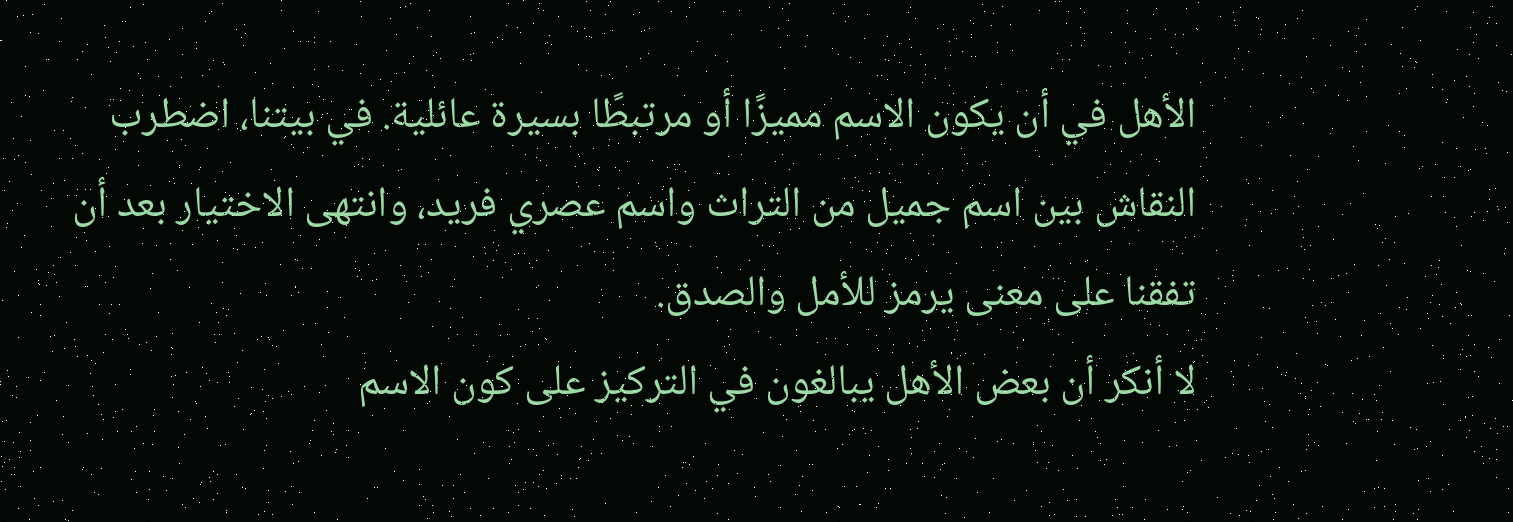الأهل في أن يكون الاسم مميزًا أو مرتبطًا بسيرة عائلية. في بيتنا، اضطرب النقاش بين اسم جميل من التراث واسم عصري فريد، وانتهى الاختيار بعد أن تفقنا على معنى يرمز للأمل والصدق.
لا أنكر أن بعض الأهل يبالغون في التركيز على كون الاسم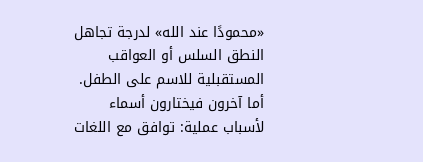«محمودًا عند الله» لدرجة تجاهل النطق السلس أو العواقب المستقبلية للاسم على الطفل. أما آخرون فيختارون أسماء لأسباب عملية: توافق مع اللغات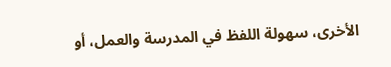الأخرى، سهولة اللفظ في المدرسة والعمل، أو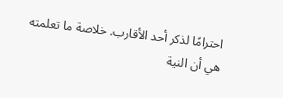احترامًا لذكر أحد الأقارب. خلاصة ما تعلمته هي أن النية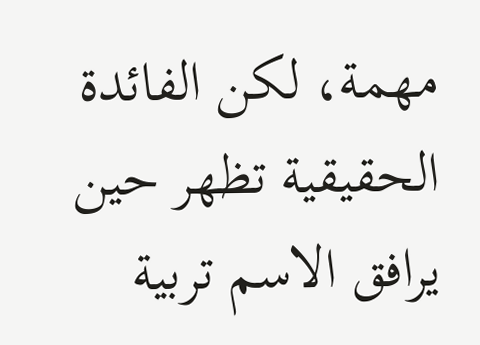مهمة، لكن الفائدة الحقيقية تظهر حين يرافق الاسم تربية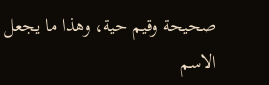صحيحة وقيم حية، وهذا ما يجعل الاسم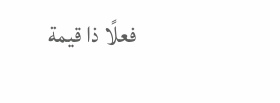فعلًا ذا قيمة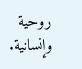روحية وإنسانية.